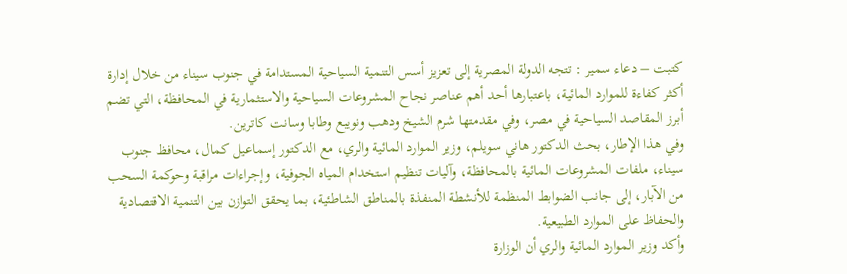كتبت – دعاء سمير : تتجه الدولة المصرية إلى تعزيز أسس التنمية السياحية المستدامة في جنوب سيناء من خلال إدارة أكثر كفاءة للموارد المائية، باعتبارها أحد أهم عناصر نجاح المشروعات السياحية والاستثمارية في المحافظة، التي تضم أبرز المقاصد السياحية في مصر، وفي مقدمتها شرم الشيخ ودهب ونويبع وطابا وسانت كاترين.
وفي هذا الإطار، بحث الدكتور هاني سويلم، وزير الموارد المائية والري، مع الدكتور إسماعيل كمال، محافظ جنوب سيناء، ملفات المشروعات المائية بالمحافظة، وآليات تنظيم استخدام المياه الجوفية، وإجراءات مراقبة وحوكمة السحب من الآبار، إلى جانب الضوابط المنظمة للأنشطة المنفذة بالمناطق الشاطئية، بما يحقق التوازن بين التنمية الاقتصادية والحفاظ على الموارد الطبيعية.
وأكد وزير الموارد المائية والري أن الوزارة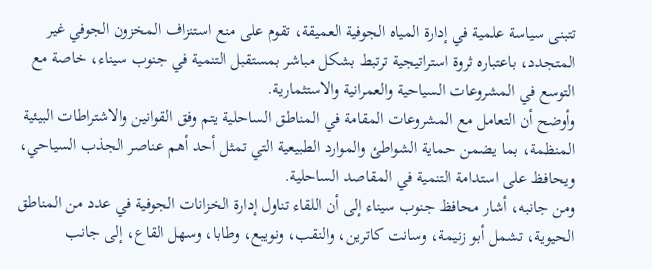تتبنى سياسة علمية في إدارة المياه الجوفية العميقة، تقوم على منع استنزاف المخزون الجوفي غير المتجدد، باعتباره ثروة استراتيجية ترتبط بشكل مباشر بمستقبل التنمية في جنوب سيناء، خاصة مع التوسع في المشروعات السياحية والعمرانية والاستثمارية.
وأوضح أن التعامل مع المشروعات المقامة في المناطق الساحلية يتم وفق القوانين والاشتراطات البيئية المنظمة، بما يضمن حماية الشواطئ والموارد الطبيعية التي تمثل أحد أهم عناصر الجذب السياحي، ويحافظ على استدامة التنمية في المقاصد الساحلية.
ومن جانبه، أشار محافظ جنوب سيناء إلى أن اللقاء تناول إدارة الخزانات الجوفية في عدد من المناطق الحيوية، تشمل أبو زنيمة، وسانت كاترين، والنقب، ونويبع، وطابا، وسهل القاع، إلى جانب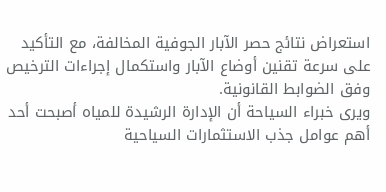استعراض نتائج حصر الآبار الجوفية المخالفة، مع التأكيد على سرعة تقنين أوضاع الآبار واستكمال إجراءات الترخيص وفق الضوابط القانونية.
ويرى خبراء السياحة أن الإدارة الرشيدة للمياه أصبحت أحد أهم عوامل جذب الاستثمارات السياحية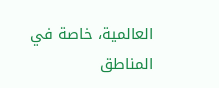العالمية، خاصة في المناطق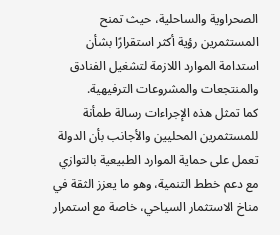الصحراوية والساحلية، حيث تمنح المستثمرين رؤية أكثر استقرارًا بشأن استدامة الموارد اللازمة لتشغيل الفنادق والمنتجعات والمشروعات الترفيهية.
كما تمثل هذه الإجراءات رسالة طمأنة للمستثمرين المحليين والأجانب بأن الدولة تعمل على حماية الموارد الطبيعية بالتوازي مع دعم خطط التنمية، وهو ما يعزز الثقة في مناخ الاستثمار السياحي، خاصة مع استمرار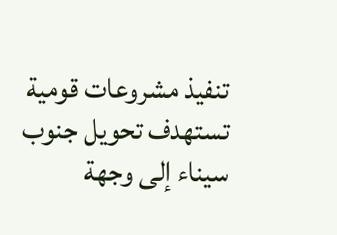تنفيذ مشروعات قومية تستهدف تحويل جنوب سيناء إلى وجهة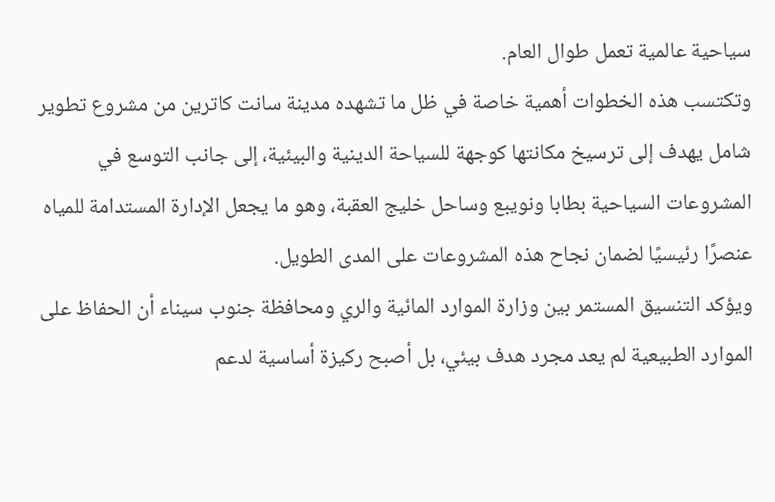سياحية عالمية تعمل طوال العام.
وتكتسب هذه الخطوات أهمية خاصة في ظل ما تشهده مدينة سانت كاترين من مشروع تطوير شامل يهدف إلى ترسيخ مكانتها كوجهة للسياحة الدينية والبيئية، إلى جانب التوسع في المشروعات السياحية بطابا ونويبع وساحل خليج العقبة، وهو ما يجعل الإدارة المستدامة للمياه عنصرًا رئيسيًا لضمان نجاح هذه المشروعات على المدى الطويل.
ويؤكد التنسيق المستمر بين وزارة الموارد المائية والري ومحافظة جنوب سيناء أن الحفاظ على الموارد الطبيعية لم يعد مجرد هدف بيئي، بل أصبح ركيزة أساسية لدعم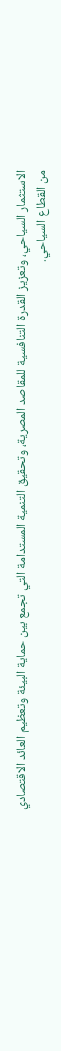الاستثمار السياحي، وتعزيز القدرة التنافسية للمقاصد المصرية، وتحقيق التنمية المستدامة التي تجمع بين حماية البيئة وتعظيم العائد الاقتصادي من القطاع السياحي.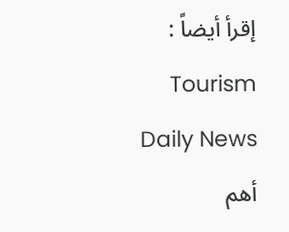إقرأ أيضاً :
Tourism Daily News أهم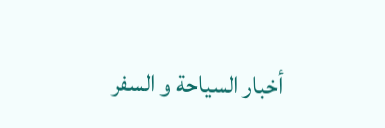أخبار السياحة و السفر